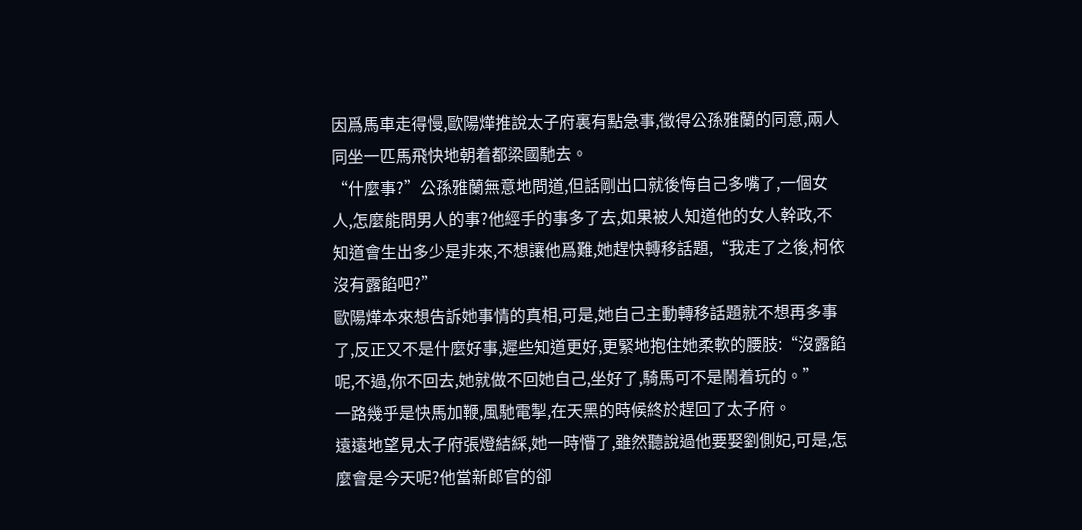因爲馬車走得慢,歐陽燁推說太子府裏有點急事,徵得公孫雅蘭的同意,兩人同坐一匹馬飛快地朝着都梁國馳去。
“什麼事?”公孫雅蘭無意地問道,但話剛出口就後悔自己多嘴了,一個女人,怎麼能問男人的事?他經手的事多了去,如果被人知道他的女人幹政,不知道會生出多少是非來,不想讓他爲難,她趕快轉移話題,“我走了之後,柯依沒有露餡吧?”
歐陽燁本來想告訴她事情的真相,可是,她自己主動轉移話題就不想再多事了,反正又不是什麼好事,遲些知道更好,更緊地抱住她柔軟的腰肢:“沒露餡呢,不過,你不回去,她就做不回她自己,坐好了,騎馬可不是鬧着玩的。”
一路幾乎是快馬加鞭,風馳電掣,在天黑的時候終於趕回了太子府。
遠遠地望見太子府張燈結綵,她一時懵了,雖然聽說過他要娶劉側妃,可是,怎麼會是今天呢?他當新郎官的卻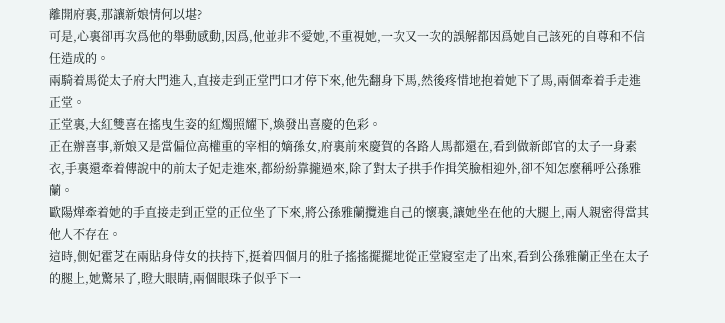離開府裏,那讓新娘情何以堪?
可是,心裏卻再次爲他的舉動感動,因爲,他並非不愛她,不重視她,一次又一次的誤解都因爲她自己該死的自尊和不信任造成的。
兩騎着馬從太子府大門進入,直接走到正堂門口才停下來,他先翻身下馬,然後疼惜地抱着她下了馬,兩個牽着手走進正堂。
正堂裏,大紅雙喜在搖曳生姿的紅燭照耀下,煥發出喜慶的色彩。
正在辦喜事,新娘又是當偏位高權重的宰相的嫡孫女,府裏前來慶賀的各路人馬都還在,看到做新郎官的太子一身素衣,手裏還牽着傳說中的前太子妃走進來,都紛紛靠攏過來,除了對太子拱手作揖笑臉相迎外,卻不知怎麼稱呼公孫雅蘭。
歐陽燁牽着她的手直接走到正堂的正位坐了下來,將公孫雅蘭攬進自己的懷裏,讓她坐在他的大腿上,兩人親密得當其他人不存在。
這時,側妃霍芝在兩貼身侍女的扶持下,挺着四個月的肚子搖搖擺擺地從正堂寢室走了出來,看到公孫雅蘭正坐在太子的腿上,她驚呆了,瞪大眼睛,兩個眼珠子似乎下一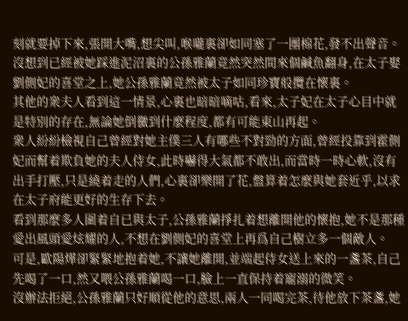刻就要掉下來,張開大嘴,想尖叫,喉嚨裏卻如同塞了一團棉花,發不出聲音。
沒想到已經被她踩進泥沼裏的公孫雅蘭竟然突然間來個鹹魚翻身,在太子娶劉側妃的喜堂之上,她公孫雅蘭竟然被太子如同珍寶般攬在懷裏。
其他的衆夫人看到這一情景,心裏也暗暗嘀咕,看來,太子妃在太子心目中就是特別的存在,無論她倒黴到什麼程度,都有可能東山再起。
衆人紛紛檢視自己曾經對她主僕三人有哪些不對勁的方面,曾經投靠到霍側妃而幫着欺負她的夫人侍女,此時嚇得大氣都不敢出,而當時一時心軟,沒有出手打壓,只是繞着走的人們,心裏卻樂開了花,盤算着怎麼與她套近乎,以求在太子府能更好的生存下去。
看到那麼多人圍着自已與太子,公孫雅蘭掙扎着想離開他的懷抱,她不是那種愛出風頭愛炫耀的人,不想在劉側妃的喜堂上再爲自己樹立多一個敵人。
可是,歐陽燁卻緊緊地抱着她,不讓她離開,並端起侍女送上來的一盞茶,自己先喝了一口,然又喂公孫雅蘭喝一口,臉上一直保持着寵溺的微笑。
沒辦法拒絕,公孫雅蘭只好順從他的意思,兩人一同喝完茶,待他放下茶盞,她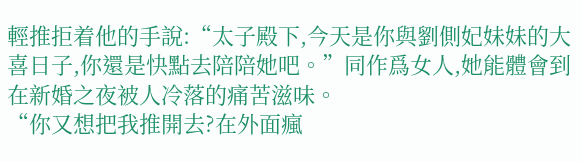輕推拒着他的手說:“太子殿下,今天是你與劉側妃妹妹的大喜日子,你還是快點去陪陪她吧。”同作爲女人,她能體會到在新婚之夜被人冷落的痛苦滋味。
“你又想把我推開去?在外面瘋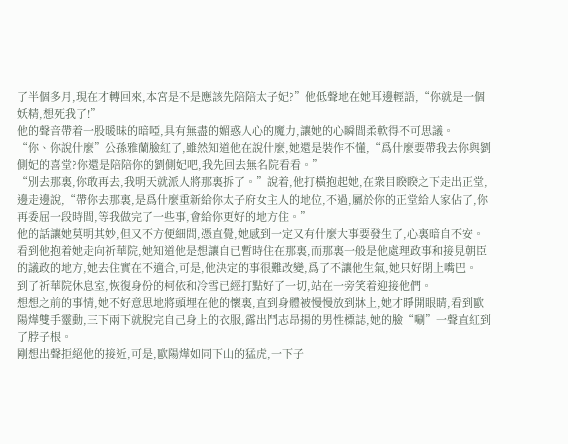了半個多月,現在才轉回來,本宮是不是應該先陪陪太子妃?”他低聲地在她耳邊輕語,“你就是一個妖精,想死我了!”
他的聲音帶着一股暖昧的暗啞,具有無盡的媚惑人心的魔力,讓她的心瞬間柔軟得不可思議。
“你、你說什麼”公孫雅蘭臉紅了,雖然知道他在說什麼,她還是裝作不懂,“爲什麼要帶我去你與劉側妃的喜堂?你還是陪陪你的劉側妃吧,我先回去無名院看看。”
“別去那裏,你敢再去,我明天就派人將那裏拆了。”說着,他打橫抱起她,在衆目睽睽之下走出正堂,邊走邊說,“帶你去那裏,是爲什麼重新給你太子府女主人的地位,不過,屬於你的正堂給人家佔了,你再委屈一段時間,等我做完了一些事,會給你更好的地方住。”
他的話讓她莫明其妙,但又不方便細問,憑直覺,她感到一定又有什麼大事要發生了,心裏暗自不安。
看到他抱着她走向祈華院,她知道他是想讓自已暫時住在那裏,而那裏一般是他處理政事和接見朝臣的議政的地方,她去住實在不適合,可是,他決定的事很難改變,爲了不讓他生氣,她只好閉上嘴巴。
到了祈華院休息室,恢復身份的柯依和冷雪已經打點好了一切,站在一旁笑着迎接他們。
想想之前的事情,她不好意思地將頭埋在他的懷裏,直到身體被慢慢放到牀上,她才睜開眼睛,看到歐陽燁雙手靈動,三下兩下就脫完自己身上的衣服,露出鬥志昂揚的男性標誌,她的臉“唰”一聲直紅到了脖子根。
剛想出聲拒絕他的接近,可是,歐陽燁如同下山的猛虎,一下子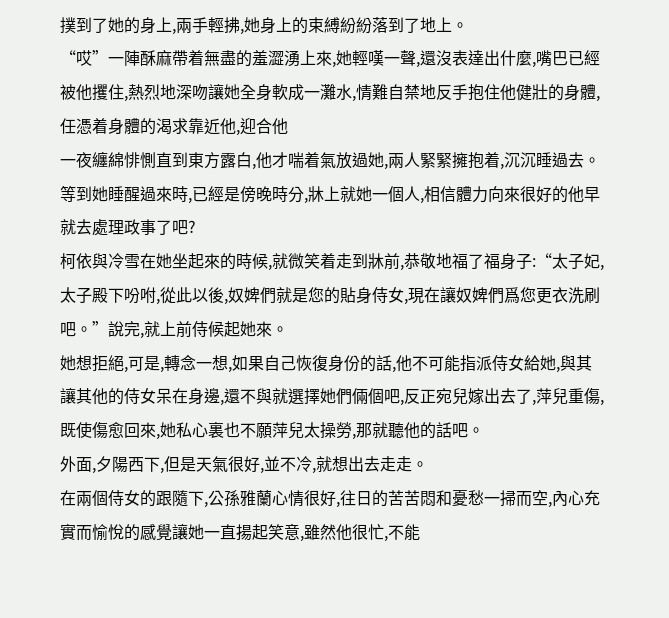撲到了她的身上,兩手輕拂,她身上的束縛紛紛落到了地上。
“哎”一陣酥麻帶着無盡的羞澀湧上來,她輕嘆一聲,還沒表達出什麼,嘴巴已經被他攫住,熱烈地深吻讓她全身軟成一灘水,情難自禁地反手抱住他健壯的身體,任憑着身體的渴求靠近他,迎合他
一夜纏綿悱惻直到東方露白,他才喘着氣放過她,兩人緊緊擁抱着,沉沉睡過去。
等到她睡醒過來時,已經是傍晚時分,牀上就她一個人,相信體力向來很好的他早就去處理政事了吧?
柯依與冷雪在她坐起來的時候,就微笑着走到牀前,恭敬地福了福身子:“太子妃,太子殿下吩咐,從此以後,奴婢們就是您的貼身侍女,現在讓奴婢們爲您更衣洗刷吧。”說完,就上前侍候起她來。
她想拒絕,可是,轉念一想,如果自己恢復身份的話,他不可能指派侍女給她,與其讓其他的侍女呆在身邊,還不與就選擇她們倆個吧,反正宛兒嫁出去了,萍兒重傷,既使傷愈回來,她私心裏也不願萍兒太操勞,那就聽他的話吧。
外面,夕陽西下,但是天氣很好,並不冷,就想出去走走。
在兩個侍女的跟隨下,公孫雅蘭心情很好,往日的苦苦悶和憂愁一掃而空,內心充實而愉悅的感覺讓她一直揚起笑意,雖然他很忙,不能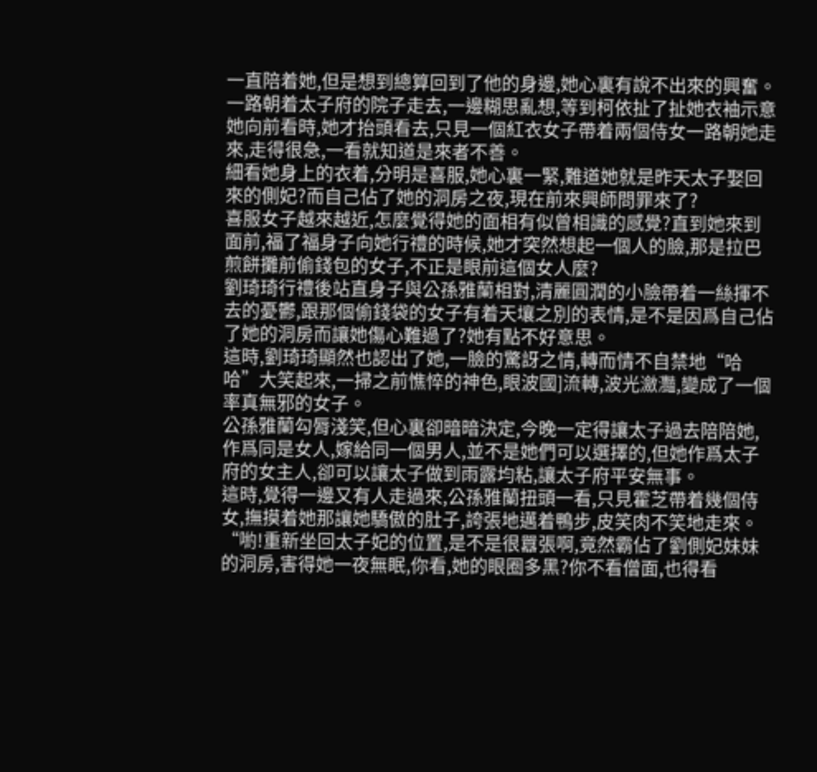一直陪着她,但是想到總算回到了他的身邊,她心裏有說不出來的興奮。
一路朝着太子府的院子走去,一邊糊思亂想,等到柯依扯了扯她衣袖示意她向前看時,她才抬頭看去,只見一個紅衣女子帶着兩個侍女一路朝她走來,走得很急,一看就知道是來者不善。
細看她身上的衣着,分明是喜服,她心裏一緊,難道她就是昨天太子娶回來的側妃?而自己佔了她的洞房之夜,現在前來興師問罪來了?
喜服女子越來越近,怎麼覺得她的面相有似曾相識的感覺?直到她來到面前,福了福身子向她行禮的時候,她才突然想起一個人的臉,那是拉巴煎餅攤前偷錢包的女子,不正是眼前這個女人麼?
劉琦琦行禮後站直身子與公孫雅蘭相對,清麗圓潤的小臉帶着一絲揮不去的憂鬱,跟那個偷錢袋的女子有着天壤之別的表情,是不是因爲自己佔了她的洞房而讓她傷心難過了?她有點不好意思。
這時,劉琦琦顯然也認出了她,一臉的驚訝之情,轉而情不自禁地“哈哈”大笑起來,一掃之前憔悴的神色,眼波國]流轉,波光瀲灩,變成了一個率真無邪的女子。
公孫雅蘭勾脣淺笑,但心裏卻暗暗決定,今晚一定得讓太子過去陪陪她,作爲同是女人,嫁給同一個男人,並不是她們可以選擇的,但她作爲太子府的女主人,卻可以讓太子做到雨露均粘,讓太子府平安無事。
這時,覺得一邊又有人走過來,公孫雅蘭扭頭一看,只見霍芝帶着幾個侍女,撫摸着她那讓她驕傲的肚子,誇張地邁着鴨步,皮笑肉不笑地走來。
“喲!重新坐回太子妃的位置,是不是很囂張啊,竟然霸佔了劉側妃妹妹的洞房,害得她一夜無眠,你看,她的眼圈多黑?你不看僧面,也得看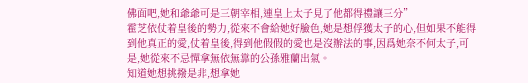佛面吧,她和爺爺可是三朝宰相,連皇上太子見了他都得禮讓三分”
霍芝依仗着皇後的勢力,從來不會給她好臉色,她是想俘獲太子的心,但如果不能得到他真正的愛,仗着皇後,得到他假假的愛也是沒辦法的事,因爲她奈不何太子,可是,她從來不忌憚拿無依無靠的公孫雅蘭出氣。
知道她想挑撥是非,想拿她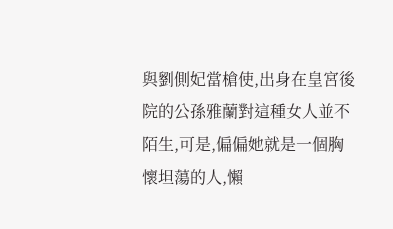與劉側妃當槍使,出身在皇宮後院的公孫雅蘭對這種女人並不陌生,可是,偏偏她就是一個胸懷坦蕩的人,懶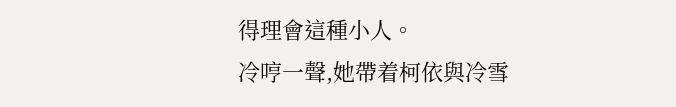得理會這種小人。
冷哼一聲,她帶着柯依與冷雪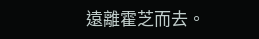遠離霍芝而去。